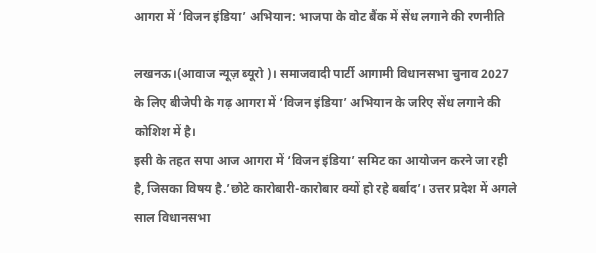आगरा में ‘विजन इंडिया’ अभियान: भाजपा के वोट बैंक में सेंध लगाने की रणनीति

लखनऊ।(आवाज न्यूज़ ब्यूरो )। समाजवादी पार्टी आगामी विधानसभा चुनाव 2027 के लिए बीजेपी के गढ़ आगरा में ‘विजन इंडिया’ अभियान के जरिए सेंध लगाने की कोशिश में है।
इसी के तहत सपा आज आगरा में ‘विजन इंडिया’ समिट का आयोजन करने जा रही है, जिसका विषय है.’छोटे कारोबारी-कारोबार क्यों हो रहे बर्बाद’। उत्तर प्रदेश में अगले साल विधानसभा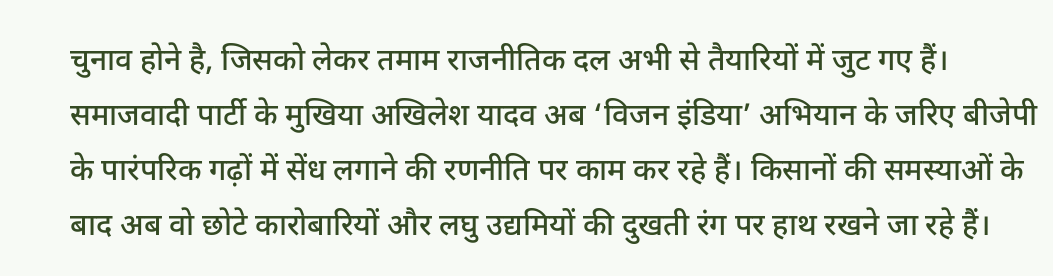चुनाव होने है, जिसको लेकर तमाम राजनीतिक दल अभी से तैयारियों में जुट गए हैं। समाजवादी पार्टी के मुखिया अखिलेश यादव अब ‘विजन इंडिया’ अभियान के जरिए बीजेपी के पारंपरिक गढ़ों में सेंध लगाने की रणनीति पर काम कर रहे हैं। किसानों की समस्याओं के बाद अब वो छोटे कारोबारियों और लघु उद्यमियों की दुखती रंग पर हाथ रखने जा रहे हैं।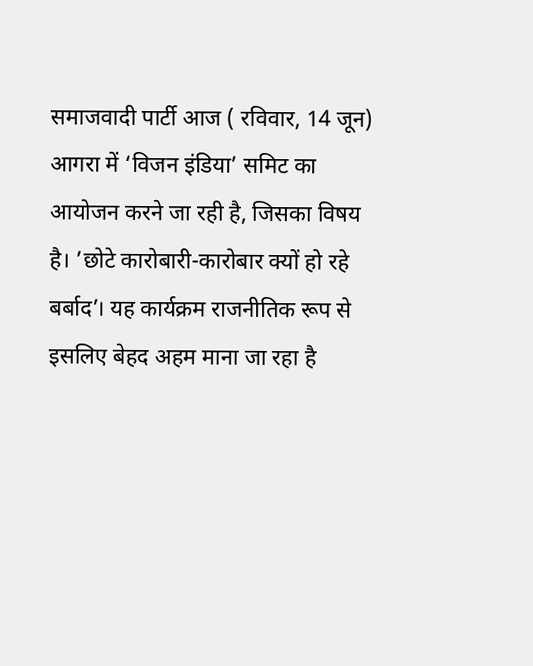समाजवादी पार्टी आज ( रविवार, 14 जून) आगरा में ‘विजन इंडिया’ समिट का आयोजन करने जा रही है, जिसका विषय है। ’छोटे कारोबारी-कारोबार क्यों हो रहे बर्बाद’। यह कार्यक्रम राजनीतिक रूप से इसलिए बेहद अहम माना जा रहा है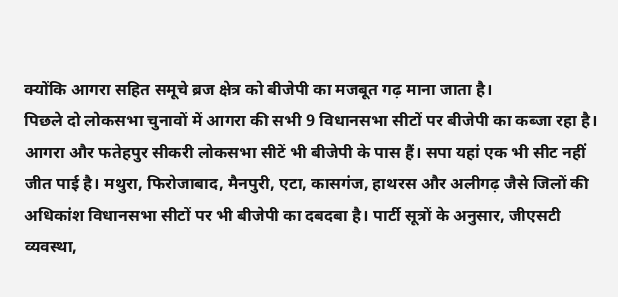क्योंकि आगरा सहित समूचे ब्रज क्षेत्र को बीजेपी का मजबूत गढ़ माना जाता है।
पिछले दो लोकसभा चुनावों में आगरा की सभी 9 विधानसभा सीटों पर बीजेपी का कब्जा रहा है। आगरा और फतेहपुर सीकरी लोकसभा सीटें भी बीजेपी के पास हैं। सपा यहां एक भी सीट नहीं जीत पाई है। मथुरा, फिरोजाबाद, मैनपुरी, एटा, कासगंज, हाथरस और अलीगढ़ जैसे जिलों की अधिकांश विधानसभा सीटों पर भी बीजेपी का दबदबा है। पार्टी सूत्रों के अनुसार, जीएसटी व्यवस्था,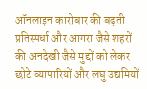ऑनलाइन कारोबार की बढ़ती प्रतिस्पर्धा और आगरा जैसे शहरों की अनदेखी जैसे मुद्दों को लेकर छोटे व्यापारियों और लघु उद्यमियों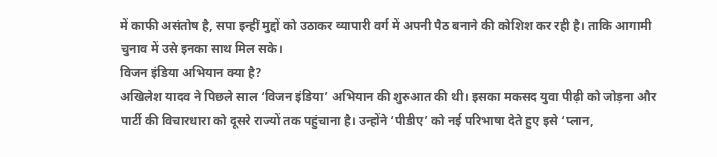में काफी असंतोष है, सपा इन्हीं मुद्दों को उठाकर व्यापारी वर्ग में अपनी पैठ बनाने की कोशिश कर रही है। ताकि आगामी चुनाव में उसे इनका साथ मिल सके।
विजन इंडिया अभियान क्या है?
अखिलेश यादव ने पिछले साल ‘विजन इंडिया’ अभियान की शुरुआत की थी। इसका मकसद युवा पीढ़ी को जोड़ना और पार्टी की विचारधारा को दूसरे राज्यों तक पहुंचाना है। उन्होंने ‘पीडीए’ को नई परिभाषा देते हुए इसे ‘प्लान,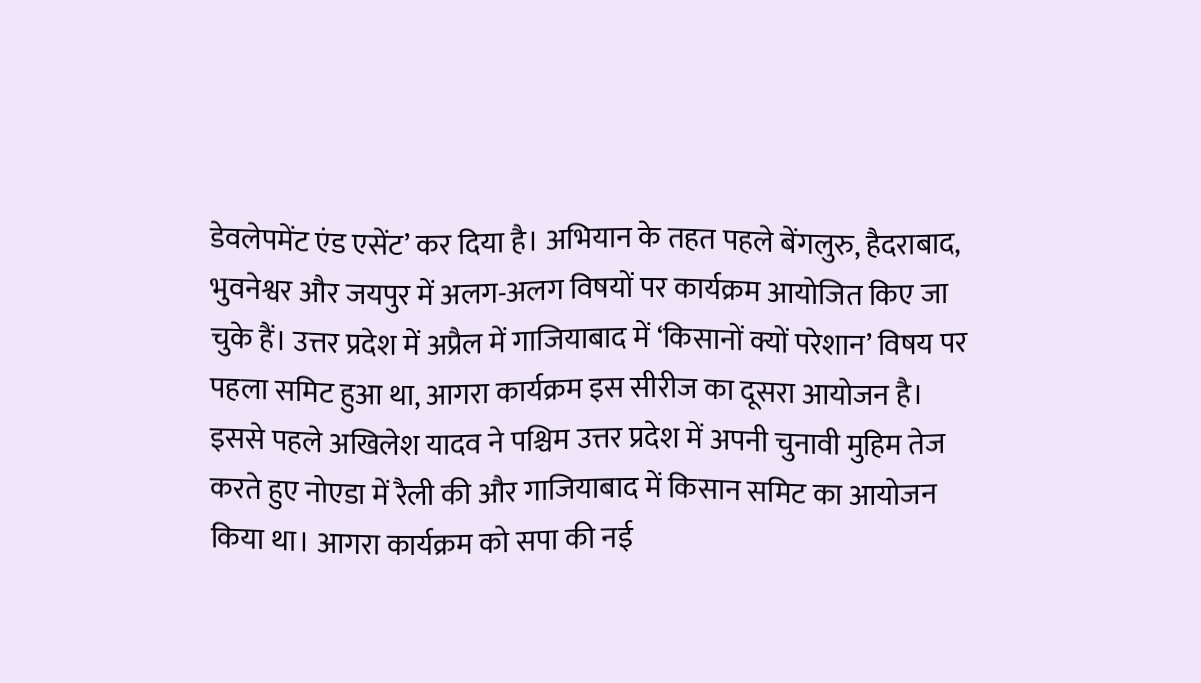डेवलेपमेंट एंड एसेंट’ कर दिया है। अभियान के तहत पहले बेंगलुरु, हैदराबाद, भुवनेश्वर और जयपुर में अलग-अलग विषयों पर कार्यक्रम आयोजित किए जा चुके हैं। उत्तर प्रदेश में अप्रैल में गाजियाबाद में ‘किसानों क्यों परेशान’ विषय पर पहला समिट हुआ था, आगरा कार्यक्रम इस सीरीज का दूसरा आयोजन है। इससे पहले अखिलेश यादव ने पश्चिम उत्तर प्रदेश में अपनी चुनावी मुहिम तेज करते हुए नोएडा में रैली की और गाजियाबाद में किसान समिट का आयोजन किया था। आगरा कार्यक्रम को सपा की नई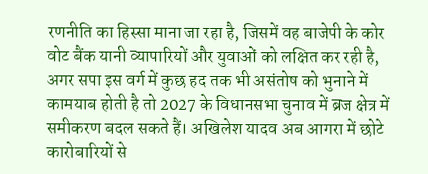रणनीति का हिस्सा माना जा रहा है, जिसमें वह बाजेपी के कोर वोट बैंक यानी व्यापारियों और युवाओं को लक्षित कर रही है, अगर सपा इस वर्ग में कुछ हद तक भी असंतोष को भुनाने में कामयाब होती है तो 2027 के विधानसभा चुनाव में ब्रज क्षेत्र में समीकरण बदल सकते हैं। अखिलेश यादव अब आगरा में छोटे कारोबारियों से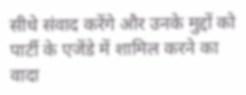सीधे संवाद करेंगे और उनके मुद्दों को पार्टी के एजेंडे में शामिल करने का वादा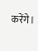करेंगे।